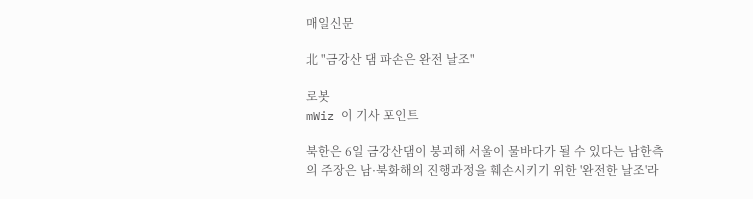매일신문

北 "금강산 댐 파손은 완전 날조"

로봇
mWiz 이 기사 포인트

북한은 6일 금강산댐이 붕괴해 서울이 물바다가 될 수 있다는 남한측의 주장은 남·북화해의 진행과정을 훼손시키기 위한 '완전한 날조'라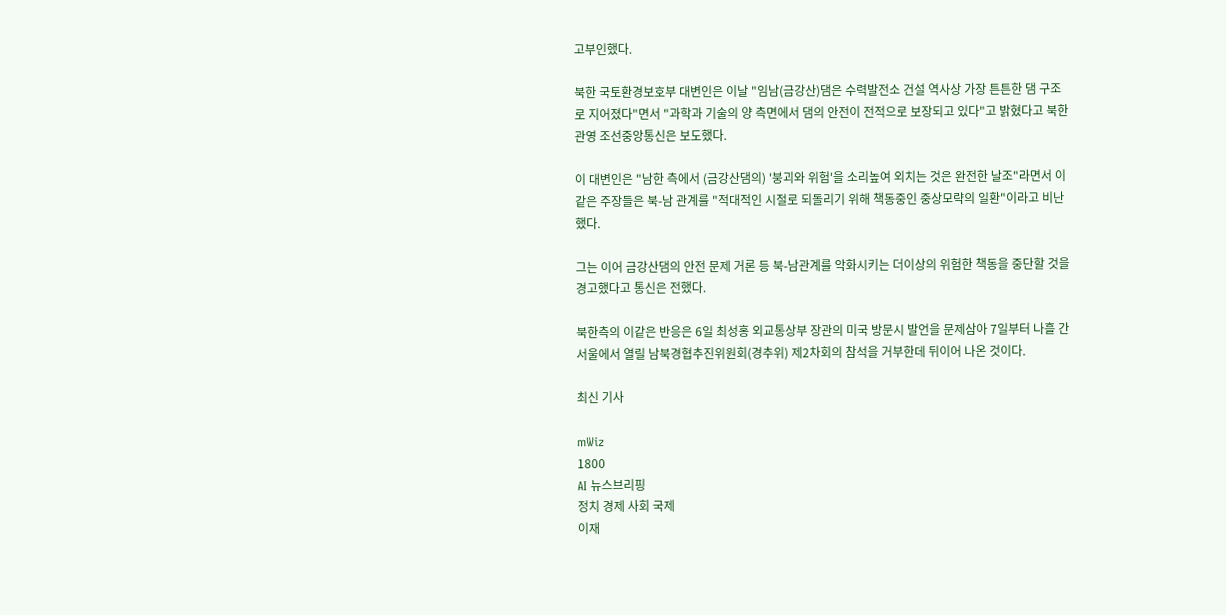고부인했다.

북한 국토환경보호부 대변인은 이날 "임남(금강산)댐은 수력발전소 건설 역사상 가장 튼튼한 댐 구조로 지어졌다"면서 "과학과 기술의 양 측면에서 댐의 안전이 전적으로 보장되고 있다"고 밝혔다고 북한 관영 조선중앙통신은 보도했다.

이 대변인은 "남한 측에서 (금강산댐의) '붕괴와 위험'을 소리높여 외치는 것은 완전한 날조"라면서 이같은 주장들은 북-남 관계를 "적대적인 시절로 되돌리기 위해 책동중인 중상모략의 일환"이라고 비난했다.

그는 이어 금강산댐의 안전 문제 거론 등 북-남관계를 악화시키는 더이상의 위험한 책동을 중단할 것을 경고했다고 통신은 전했다.

북한측의 이같은 반응은 6일 최성홍 외교통상부 장관의 미국 방문시 발언을 문제삼아 7일부터 나흘 간 서울에서 열릴 남북경협추진위원회(경추위) 제2차회의 참석을 거부한데 뒤이어 나온 것이다.

최신 기사

mWiz
1800
AI 뉴스브리핑
정치 경제 사회 국제
이재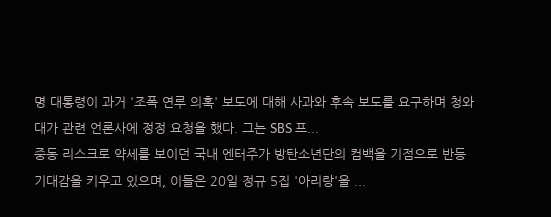명 대통령이 과거 '조폭 연루 의혹' 보도에 대해 사과와 후속 보도를 요구하며 청와대가 관련 언론사에 정정 요청을 했다. 그는 SBS 프...
중동 리스크로 약세를 보이던 국내 엔터주가 방탄소년단의 컴백을 기점으로 반등 기대감을 키우고 있으며, 이들은 20일 정규 5집 '아리랑'을 ...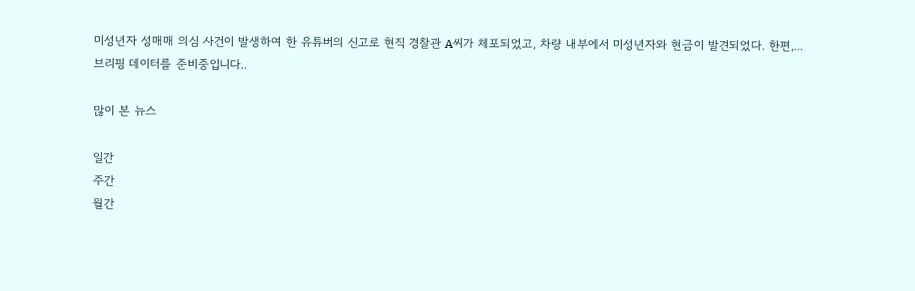미성년자 성매매 의심 사건이 발생하여 한 유튜버의 신고로 현직 경찰관 A씨가 체포되었고, 차량 내부에서 미성년자와 현금이 발견되었다. 한편,...
브리핑 데이터를 준비중입니다..

많이 본 뉴스

일간
주간
월간